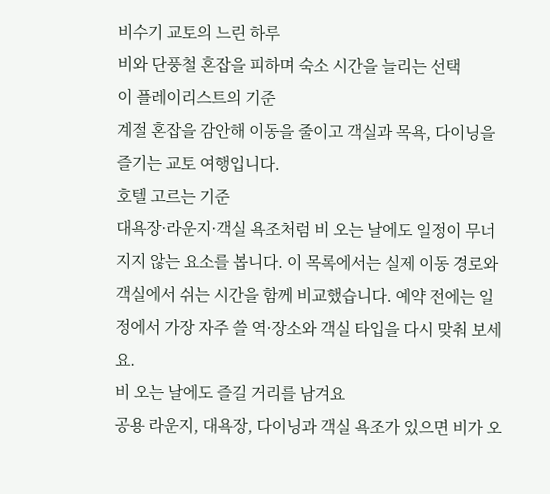비수기 교토의 느린 하루
비와 단풍철 혼잡을 피하며 숙소 시간을 늘리는 선택
이 플레이리스트의 기준
계절 혼잡을 감안해 이동을 줄이고 객실과 목욕, 다이닝을 즐기는 교토 여행입니다.
호텔 고르는 기준
대욕장·라운지·객실 욕조처럼 비 오는 날에도 일정이 무너지지 않는 요소를 봅니다. 이 목록에서는 실제 이동 경로와 객실에서 쉬는 시간을 함께 비교했습니다. 예약 전에는 일정에서 가장 자주 쓸 역·장소와 객실 타입을 다시 맞춰 보세요.
비 오는 날에도 즐길 거리를 남겨요
공용 라운지, 대욕장, 다이닝과 객실 욕조가 있으면 비가 오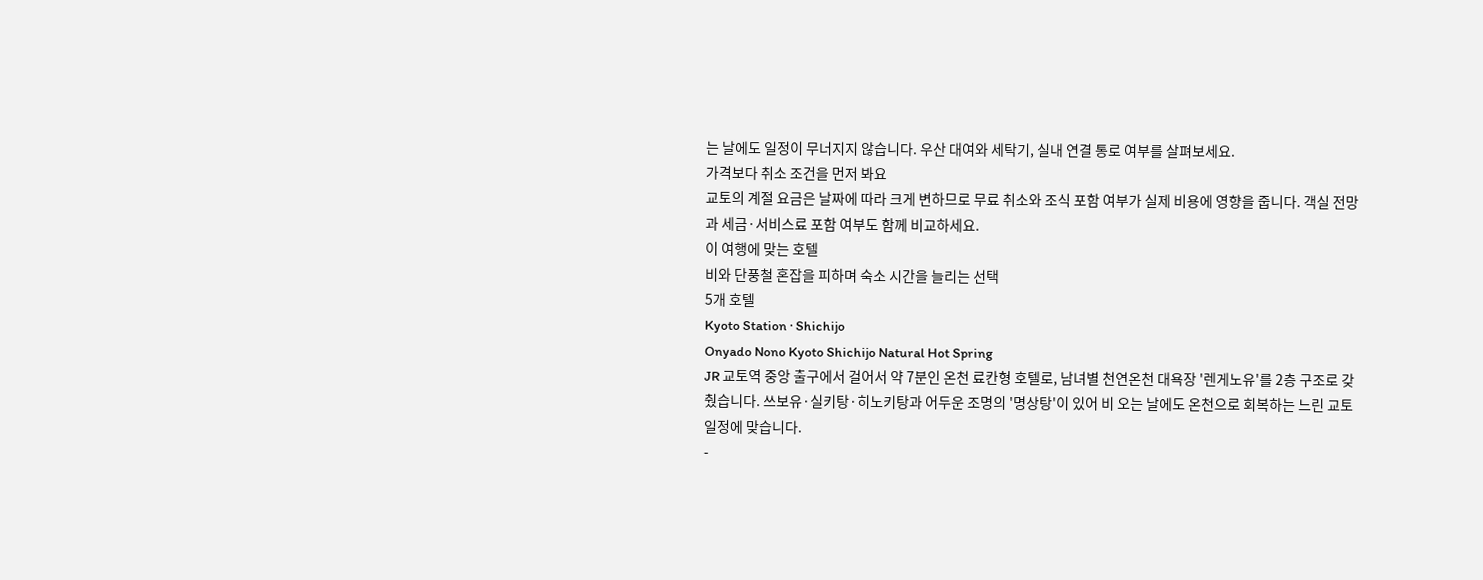는 날에도 일정이 무너지지 않습니다. 우산 대여와 세탁기, 실내 연결 통로 여부를 살펴보세요.
가격보다 취소 조건을 먼저 봐요
교토의 계절 요금은 날짜에 따라 크게 변하므로 무료 취소와 조식 포함 여부가 실제 비용에 영향을 줍니다. 객실 전망과 세금·서비스료 포함 여부도 함께 비교하세요.
이 여행에 맞는 호텔
비와 단풍철 혼잡을 피하며 숙소 시간을 늘리는 선택
5개 호텔
Kyoto Station · Shichijo
Onyado Nono Kyoto Shichijo Natural Hot Spring
JR 교토역 중앙 출구에서 걸어서 약 7분인 온천 료칸형 호텔로, 남녀별 천연온천 대욕장 '렌게노유'를 2층 구조로 갖췄습니다. 쓰보유·실키탕·히노키탕과 어두운 조명의 '명상탕'이 있어 비 오는 날에도 온천으로 회복하는 느린 교토 일정에 맞습니다.
-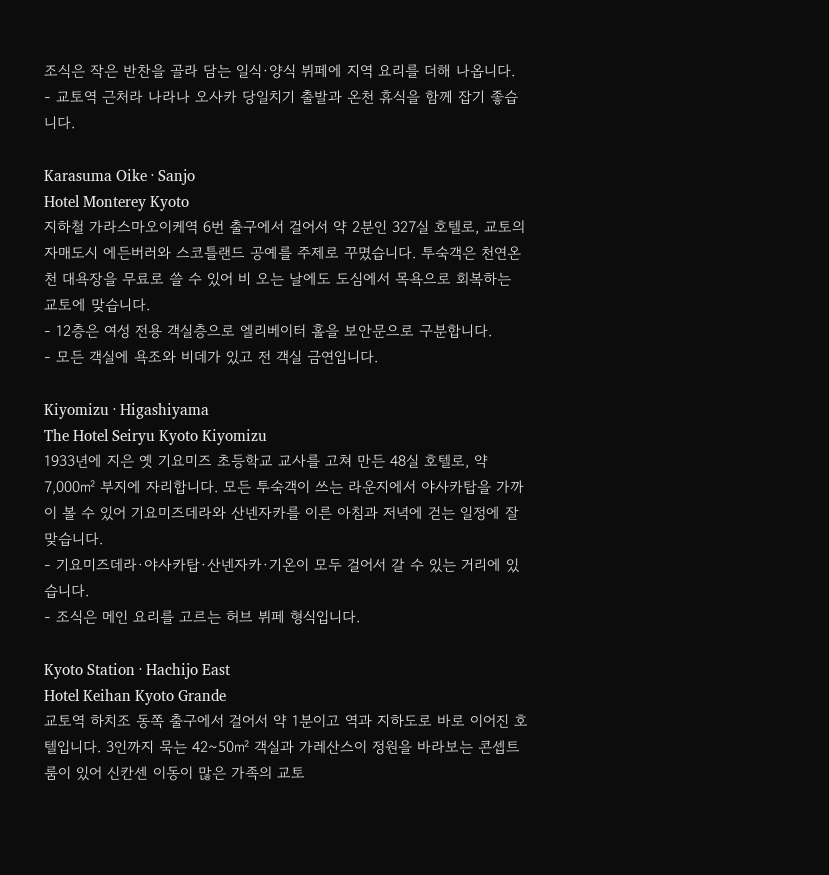조식은 작은 반찬을 골라 담는 일식·양식 뷔페에 지역 요리를 더해 나옵니다.
- 교토역 근처라 나라나 오사카 당일치기 출발과 온천 휴식을 함께 잡기 좋습니다.

Karasuma Oike · Sanjo
Hotel Monterey Kyoto
지하철 가라스마오이케역 6번 출구에서 걸어서 약 2분인 327실 호텔로, 교토의 자매도시 에든버러와 스코틀랜드 공예를 주제로 꾸몄습니다. 투숙객은 천연온천 대욕장을 무료로 쓸 수 있어 비 오는 날에도 도심에서 목욕으로 회복하는 교토에 맞습니다.
- 12층은 여성 전용 객실층으로 엘리베이터 홀을 보안문으로 구분합니다.
- 모든 객실에 욕조와 비데가 있고 전 객실 금연입니다.

Kiyomizu · Higashiyama
The Hotel Seiryu Kyoto Kiyomizu
1933년에 지은 옛 기요미즈 초등학교 교사를 고쳐 만든 48실 호텔로, 약 7,000㎡ 부지에 자리합니다. 모든 투숙객이 쓰는 라운지에서 야사카탑을 가까이 볼 수 있어 기요미즈데라와 산넨자카를 이른 아침과 저녁에 걷는 일정에 잘 맞습니다.
- 기요미즈데라·야사카탑·산넨자카·기온이 모두 걸어서 갈 수 있는 거리에 있습니다.
- 조식은 메인 요리를 고르는 허브 뷔페 형식입니다.

Kyoto Station · Hachijo East
Hotel Keihan Kyoto Grande
교토역 하치조 동쪽 출구에서 걸어서 약 1분이고 역과 지하도로 바로 이어진 호텔입니다. 3인까지 묵는 42~50㎡ 객실과 가레산스이 정원을 바라보는 콘셉트룸이 있어 신칸센 이동이 많은 가족의 교토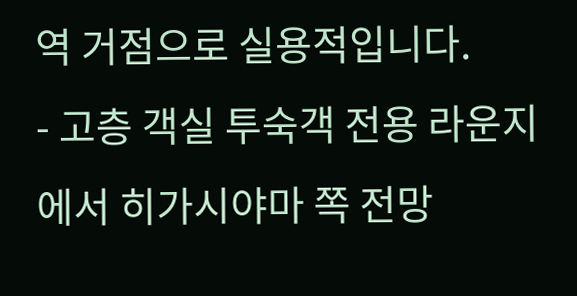역 거점으로 실용적입니다.
- 고층 객실 투숙객 전용 라운지에서 히가시야마 쪽 전망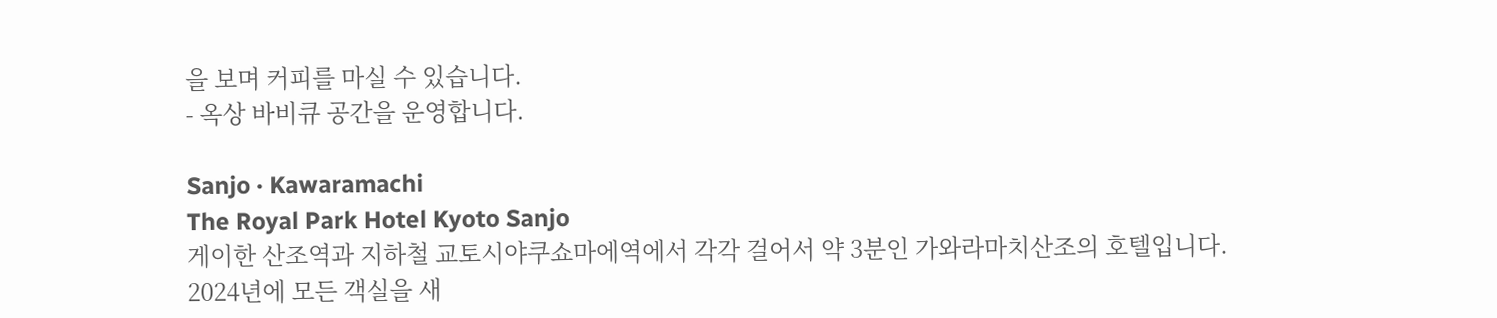을 보며 커피를 마실 수 있습니다.
- 옥상 바비큐 공간을 운영합니다.

Sanjo · Kawaramachi
The Royal Park Hotel Kyoto Sanjo
게이한 산조역과 지하철 교토시야쿠쇼마에역에서 각각 걸어서 약 3분인 가와라마치산조의 호텔입니다. 2024년에 모든 객실을 새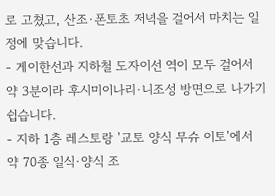로 고쳤고, 산조·폰토초 저녁을 걸어서 마치는 일정에 맞습니다.
- 게이한선과 지하철 도자이선 역이 모두 걸어서 약 3분이라 후시미이나리·니조성 방면으로 나가기 쉽습니다.
- 지하 1층 레스토랑 '교토 양식 무슈 이토'에서 약 70종 일식·양식 조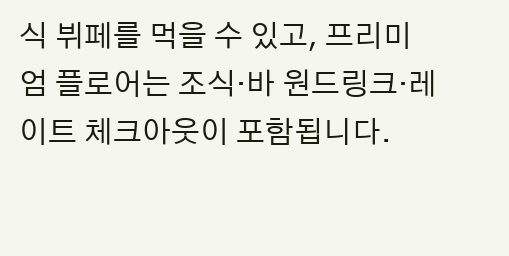식 뷔페를 먹을 수 있고, 프리미엄 플로어는 조식·바 원드링크·레이트 체크아웃이 포함됩니다.